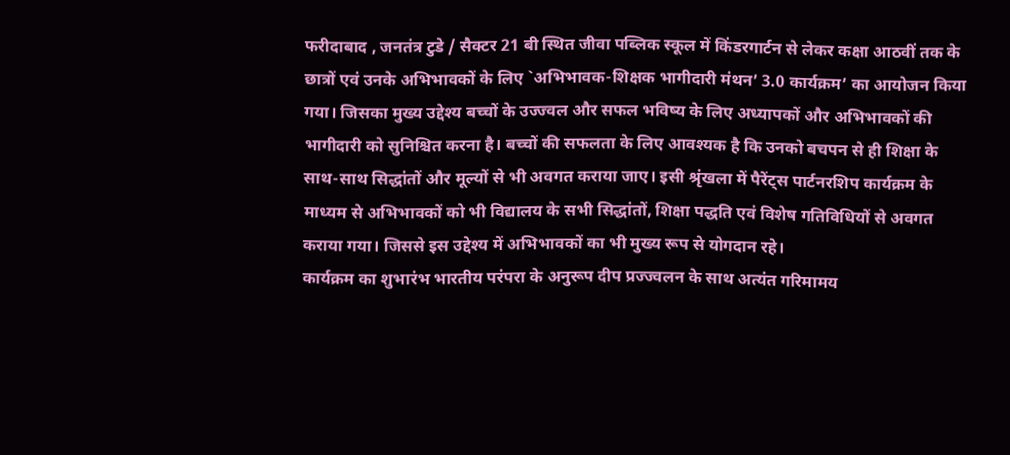फरीदाबाद , जनतंत्र टुडे / सैक्टर 21 बी स्थित जीवा पब्लिक स्कूल में किंडरगार्टन से लेकर कक्षा आठवीं तक के छात्रों एवं उनके अभिभावकों के लिए `अभिभावक-शिक्षक भागीदारी मंथन’ 3.0 कार्यक्रम’ का आयोजन किया गया। जिसका मुख्य उद्देश्य बच्चों के उज्ज्वल और सफल भविष्य के लिए अध्यापकों और अभिभावकों की भागीदारी को सुनिश्चित करना है। बच्चों की सफलता के लिए आवश्यक है कि उनको बचपन से ही शिक्षा के साथ-साथ सिद्धांतों और मूल्यों से भी अवगत कराया जाए। इसी श्रृंखला में पैरेंट्स पार्टनरशिप कार्यक्रम के माध्यम से अभिभावकों को भी विद्यालय के सभी सिद्धांतों, शिक्षा पद्धति एवं विशेष गतिविधियों से अवगत कराया गया। जिससे इस उद्देश्य में अभिभावकों का भी मुख्य रूप से योगदान रहे।
कार्यक्रम का शुभारंभ भारतीय परंपरा के अनुरूप दीप प्रज्ज्वलन के साथ अत्यंत गरिमामय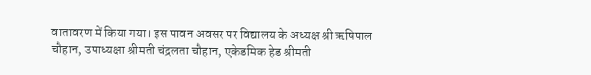वातावरण में किया गया। इस पावन अवसर पर विद्यालय के अध्यक्ष श्री ऋषिपाल चौहान, उपाध्यक्षा श्रीमती चंद्रलता चौहान, एकेडमिक हेड श्रीमती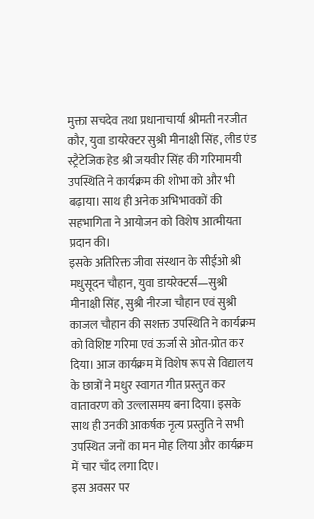मुक्ता सचदेव तथा प्रधानाचार्या श्रीमती नरजीत कौर, युवा डायरेक्टर सुश्री मीनाक्षी सिंह, लीड एंड स्ट्रैटेजिक हेड श्री जयवीर सिंह की गरिमामयी उपस्थिति ने कार्यक्रम की शोभा को और भी बढ़ाया। साथ ही अनेक अभिभावकों की सहभागिता ने आयोजन को विशेष आत्मीयता प्रदान की।
इसके अतिरिक्त जीवा संस्थान के सीईओ श्री मधुसूदन चौहान, युवा डायरेक्टर्स—सुश्री मीनाक्षी सिंह, सुश्री नीरजा चौहान एवं सुश्री काजल चौहान की सशक्त उपस्थिति ने कार्यक्रम को विशिष्ट गरिमा एवं ऊर्जा से ओत-प्रोत कर दिया। आज कार्यक्रम में विशेष रूप से विद्यालय के छात्रों ने मधुर स्वागत गीत प्रस्तुत कर वातावरण को उल्लासमय बना दिया। इसके साथ ही उनकी आकर्षक नृत्य प्रस्तुति ने सभी उपस्थित जनों का मन मोह लिया और कार्यक्रम में चार चाँद लगा दिए।
इस अवसर पर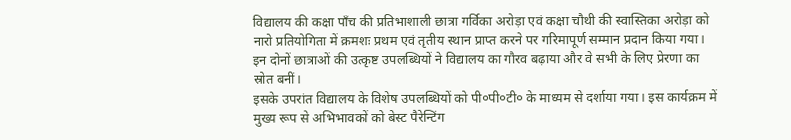विद्यालय की कक्षा पाँच की प्रतिभाशाली छात्रा गर्विका अरोड़ा एवं कक्षा चौथी की स्वास्तिका अरोड़ा को नारो प्रतियोगिता में क्रमशः प्रथम एवं तृतीय स्थान प्राप्त करने पर गरिमापूर्ण सम्मान प्रदान किया गया। इन दोनों छात्राओं की उत्कृष्ट उपलब्धियों ने विद्यालय का गौरव बढ़ाया और वे सभी के लिए प्रेरणा का स्रोत बनीं।
इसके उपरांत विद्यालय के विशेष उपलब्धियों को पी०पी०टी० के माध्यम से दर्शाया गया। इस कार्यक्रम में मुख्य रूप से अभिभावकों को बेस्ट पैरेन्टिंग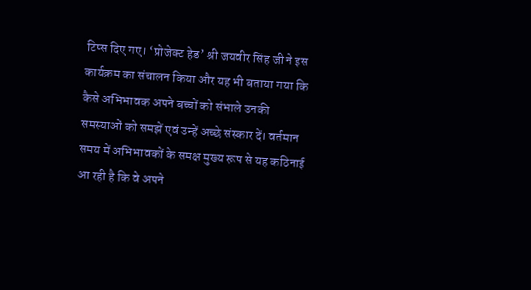टिप्स दिए गए। ‘प्रोजेक्ट हेड’ श्री जयवीर सिंह जी ने इस कार्यक्रम का संचालन किया और यह भी बताया गया कि कैसे अभिभावक अपने बच्चों को संभाले उनकी समस्याओं को समझें एवं उन्हें अच्छे संस्कार दें। वर्तमान समय में अभिभावकों के समक्ष मुख्य रूप से यह कठिनाई आ रही है कि वे अपने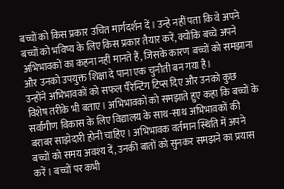बच्चों को किस प्रकार उचित मार्गदर्शन दें। उन्हे नहीं पता कि वे अपने बच्चों को भविष्य के लिए किस प्रकार तैयार करें, क्योंकि बच्चे अपने अभिभावकों का कहना नहीं मानते हैं, जिसके कारण बच्चों को समझाना और उनको उपयुक्त शिक्षा दे पाना एक चुनौती बन गया है।
उन्होंने अभिभावकों को सफल पैरेन्टिंग टिप्स दिए और उनको कुछ विशेष तरीके भी बताए। अभिभावकों को समझाते हुए कहा कि बच्चों के सर्वांगीण विकास के लिए विद्यालय के साथ-साथ अभिभावकों की बराबर साझेदारी होनी चाहिए। अभिभावक वर्तमान स्थिति में अपने बच्चों को समय अवश्य दें, उनकी बातों को सुनकर समझने का प्रयास करें। बच्चों पर कभी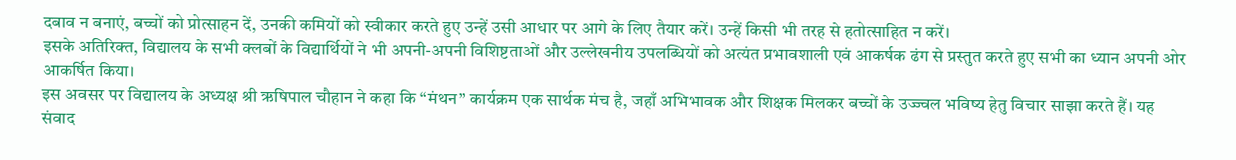दबाव न बनाएं, बच्चों को प्रोत्साहन दें, उनकी कमियों को स्वीकार करते हुए उन्हें उसी आधार पर आगे के लिए तैयार करें। उन्हें किसी भी तरह से हतोत्साहित न करें।
इसके अतिरिक्त, विद्यालय के सभी क्लबों के विद्यार्थियों ने भी अपनी-अपनी विशिष्टताओं और उल्लेखनीय उपलब्धियों को अत्यंत प्रभावशाली एवं आकर्षक ढंग से प्रस्तुत करते हुए सभी का ध्यान अपनी ओर आकर्षित किया।
इस अवसर पर विद्यालय के अध्यक्ष श्री ऋषिपाल चौहान ने कहा कि “मंथन” कार्यक्रम एक सार्थक मंच है, जहाँ अभिभावक और शिक्षक मिलकर बच्चों के उज्ज्वल भविष्य हेतु विचार साझा करते हैं। यह संवाद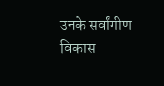उनके सर्वांगीण विकास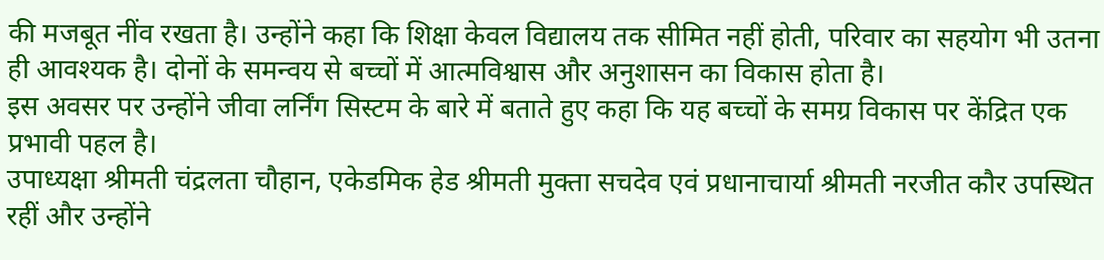की मजबूत नींव रखता है। उन्होंने कहा कि शिक्षा केवल विद्यालय तक सीमित नहीं होती, परिवार का सहयोग भी उतना ही आवश्यक है। दोनों के समन्वय से बच्चों में आत्मविश्वास और अनुशासन का विकास होता है।
इस अवसर पर उन्होंने जीवा लर्निंग सिस्टम के बारे में बताते हुए कहा कि यह बच्चों के समग्र विकास पर केंद्रित एक प्रभावी पहल है।
उपाध्यक्षा श्रीमती चंद्रलता चौहान, एकेडमिक हेड श्रीमती मुक्ता सचदेव एवं प्रधानाचार्या श्रीमती नरजीत कौर उपस्थित रहीं और उन्होंने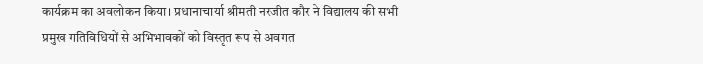कार्यक्रम का अवलोकन किया। प्रधानाचार्या श्रीमती नरजीत कौर ने विद्यालय की सभी प्रमुख गतिविधियों से अभिभावकों को विस्तृत रूप से अवगत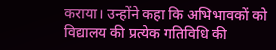कराया। उन्होंने कहा कि अभिभावकों को विद्यालय की प्रत्येक गतिविधि की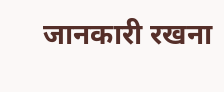जानकारी रखना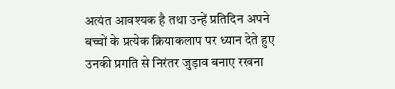अत्यंत आवश्यक है तथा उन्हें प्रतिदिन अपने बच्चों के प्रत्येक क्रियाकलाप पर ध्यान देते हुए उनकी प्रगति से निरंतर जुड़ाव बनाए रखना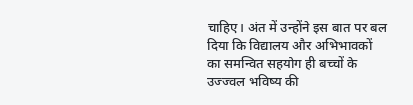चाहिए। अंत में उन्होंने इस बात पर बल दिया कि विद्यालय और अभिभावकों का समन्वित सहयोग ही बच्चों के उज्ज्वल भविष्य की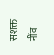सशक्त नींव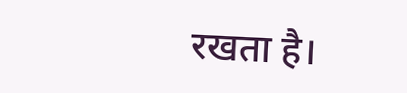रखता है।